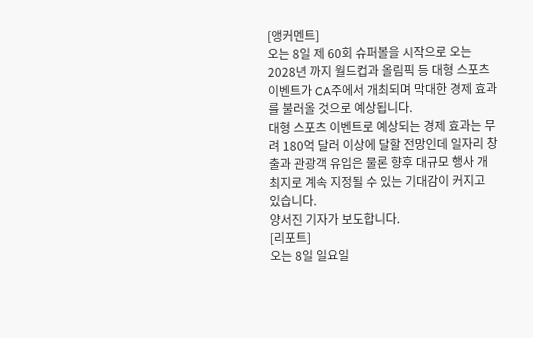[앵커멘트]
오는 8일 제 60회 슈퍼볼을 시작으로 오는2028년 까지 월드컵과 올림픽 등 대형 스포츠 이벤트가 CA주에서 개최되며 막대한 경제 효과를 불러올 것으로 예상됩니다.
대형 스포츠 이벤트로 예상되는 경제 효과는 무려 180억 달러 이상에 달할 전망인데 일자리 창출과 관광객 유입은 물론 향후 대규모 행사 개최지로 계속 지정될 수 있는 기대감이 커지고 있습니다.
양서진 기자가 보도합니다.
[리포트]
오는 8일 일요일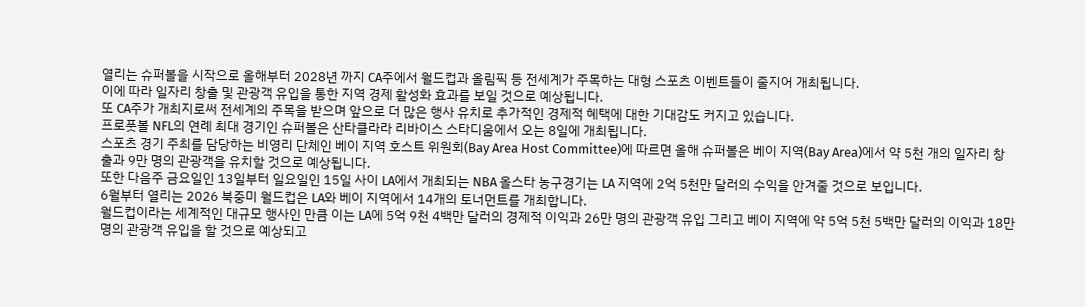열리는 슈퍼볼을 시작으로 올해부터 2028년 까지 CA주에서 월드컵과 올림픽 등 전세계가 주목하는 대형 스포츠 이벤트들이 줄지어 개최됩니다.
이에 따라 일자리 창출 및 관광객 유입을 통한 지역 경제 활성화 효과를 보일 것으로 예상됩니다.
또 CA주가 개최지로써 전세계의 주목을 받으며 앞으로 더 많은 행사 유치로 추가적인 경제적 혜택에 대한 기대감도 커지고 있습니다.
프로풋볼 NFL의 연례 최대 경기인 슈퍼볼은 산타클라라 리바이스 스타디움에서 오는 8일에 개최됩니다.
스포츠 경기 주최를 담당하는 비영리 단체인 베이 지역 호스트 위원회(Bay Area Host Committee)에 따르면 올해 슈퍼볼은 베이 지역(Bay Area)에서 약 5천 개의 일자리 창출과 9만 명의 관광객을 유치할 것으로 예상됩니다.
또한 다음주 금요일인 13일부터 일요일인 15일 사이 LA에서 개최되는 NBA 올스타 농구경기는 LA 지역에 2억 5천만 달러의 수익을 안겨줄 것으로 보입니다.
6월부터 열리는 2026 북중미 월드컵은 LA와 베이 지역에서 14개의 토너먼트를 개최합니다.
월드컵이라는 세계적인 대규모 행사인 만큼 이는 LA에 5억 9천 4백만 달러의 경제적 이익과 26만 명의 관광객 유입 그리고 베이 지역에 약 5억 5천 5백만 달러의 이익과 18만 명의 관광객 유입을 할 것으로 예상되고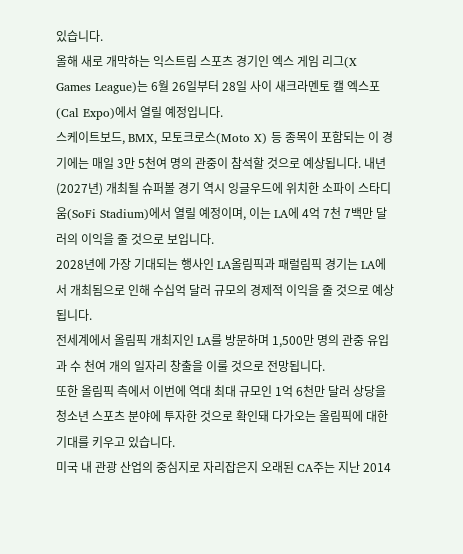있습니다.
올해 새로 개막하는 익스트림 스포츠 경기인 엑스 게임 리그(X Games League)는 6월 26일부터 28일 사이 새크라멘토 캘 엑스포(Cal Expo)에서 열릴 예정입니다.
스케이트보드, BMX, 모토크로스(Moto X) 등 종목이 포함되는 이 경기에는 매일 3만 5천여 명의 관중이 참석할 것으로 예상됩니다. 내년(2027년) 개최될 슈퍼볼 경기 역시 잉글우드에 위치한 소파이 스타디움(SoFi Stadium)에서 열릴 예정이며, 이는 LA에 4억 7천 7백만 달러의 이익을 줄 것으로 보입니다.
2028년에 가장 기대되는 행사인 LA올림픽과 패럴림픽 경기는 LA에서 개최됨으로 인해 수십억 달러 규모의 경제적 이익을 줄 것으로 예상됩니다.
전세계에서 올림픽 개최지인 LA를 방문하며 1,500만 명의 관중 유입과 수 천여 개의 일자리 창출을 이룰 것으로 전망됩니다.
또한 올림픽 측에서 이번에 역대 최대 규모인 1억 6천만 달러 상당을 청소년 스포츠 분야에 투자한 것으로 확인돼 다가오는 올림픽에 대한 기대를 키우고 있습니다.
미국 내 관광 산업의 중심지로 자리잡은지 오래된 CA주는 지난 2014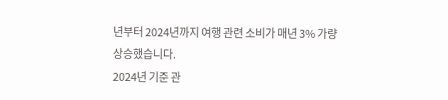년부터 2024년까지 여행 관련 소비가 매년 3% 가량 상승했습니다.
2024년 기준 관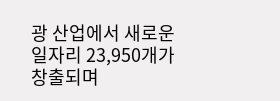광 산업에서 새로운 일자리 23,950개가 창출되며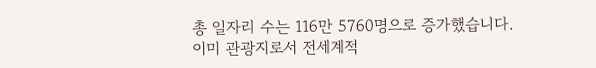총 일자리 수는 116만 5760명으로 증가했습니다.
이미 관광지로서 전세계적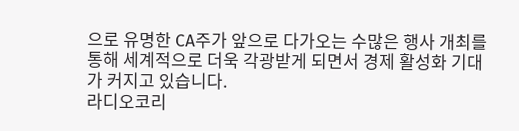으로 유명한 CA주가 앞으로 다가오는 수많은 행사 개최를 통해 세계적으로 더욱 각광받게 되면서 경제 활성화 기대가 커지고 있습니다.
라디오코리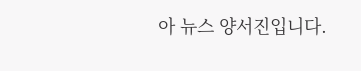아 뉴스 양서진입니다.